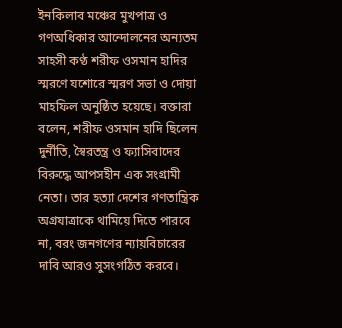ইনকিলাব মঞ্চের মুখপাত্র ও গণঅধিকার আন্দোলনের অন্যতম সাহসী কণ্ঠ শরীফ ওসমান হাদির স্মরণে যশোরে স্মরণ সভা ও দোয়া মাহফিল অনুষ্ঠিত হয়েছে। বক্তারা বলেন, শরীফ ওসমান হাদি ছিলেন দুর্নীতি, স্বৈরতন্ত্র ও ফ্যাসিবাদের বিরুদ্ধে আপসহীন এক সংগ্রামী নেতা। তার হত্যা দেশের গণতান্ত্রিক অগ্রযাত্রাকে থামিয়ে দিতে পারবে না, বরং জনগণের ন্যায়বিচারের দাবি আরও সুসংগঠিত করবে।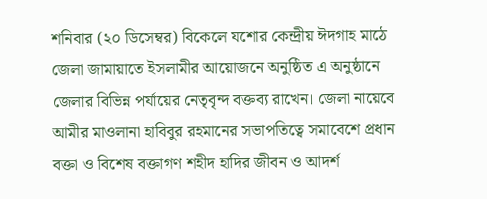শনিবার (২০ ডিসেম্বর) বিকেলে যশোর কেন্দ্রীয় ঈদগাহ মাঠে জেলা জামায়াতে ইসলামীর আয়োজনে অনুষ্ঠিত এ অনুষ্ঠানে জেলার বিভিন্ন পর্যায়ের নেতৃবৃন্দ বক্তব্য রাখেন। জেলা নায়েবে আমীর মাওলানা হাবিবুর রহমানের সভাপতিত্বে সমাবেশে প্রধান বক্তা ও বিশেষ বক্তাগণ শহীদ হাদির জীবন ও আদর্শ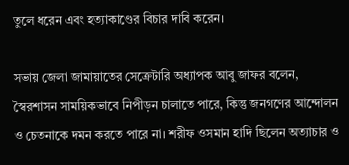তুলে ধরেন এবং হত্যাকাণ্ডের বিচার দাবি করেন।

সভায় জেলা জামায়াতের সেক্রেটারি অধ্যাপক আবু জাফর বলেন, স্বৈরশাসন সাময়িকভাবে নিপীড়ন চালাতে পারে, কিন্তু জনগণের আন্দোলন ও চেতনাকে দমন করতে পারে না। শরীফ ওসমান হাদি ছিলেন অত্যাচার ও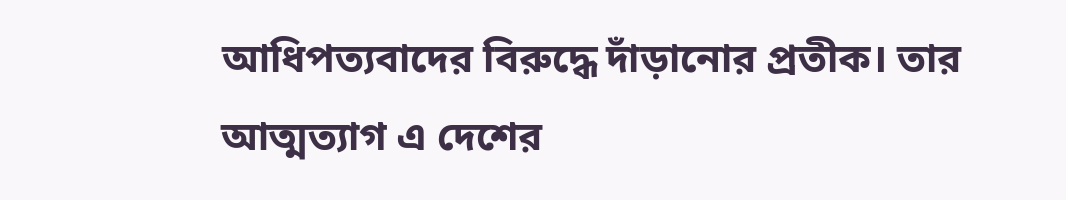আধিপত্যবাদের বিরুদ্ধে দাঁড়ানোর প্রতীক। তার আত্মত্যাগ এ দেশের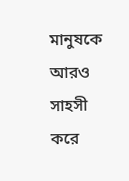মানুষকে আরও সাহসী করে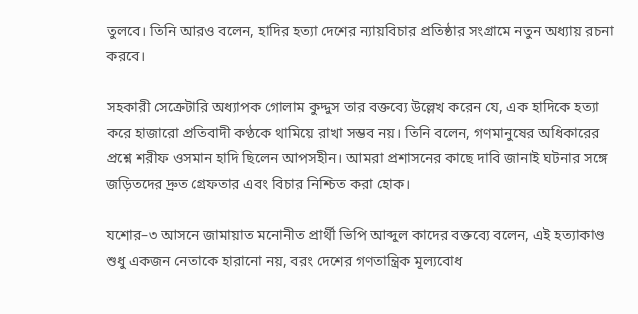তুলবে। তিনি আরও বলেন, হাদির হত্যা দেশের ন্যায়বিচার প্রতিষ্ঠার সংগ্রামে নতুন অধ্যায় রচনা করবে।

সহকারী সেক্রেটারি অধ্যাপক গোলাম কুদ্দুস তার বক্তব্যে উল্লেখ করেন যে, এক হাদিকে হত্যা করে হাজারো প্রতিবাদী কণ্ঠকে থামিয়ে রাখা সম্ভব নয়। তিনি বলেন, গণমানুষের অধিকারের প্রশ্নে শরীফ ওসমান হাদি ছিলেন আপসহীন। আমরা প্রশাসনের কাছে দাবি জানাই ঘটনার সঙ্গে জড়িতদের দ্রুত গ্রেফতার এবং বিচার নিশ্চিত করা হোক।

যশোর–৩ আসনে জামায়াত মনোনীত প্রার্থী ভিপি আব্দুল কাদের বক্তব্যে বলেন, এই হত্যাকাণ্ড শুধু একজন নেতাকে হারানো নয়, বরং দেশের গণতান্ত্রিক মূল্যবোধ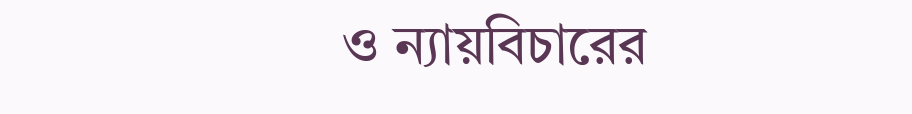ও ন্যায়বিচারের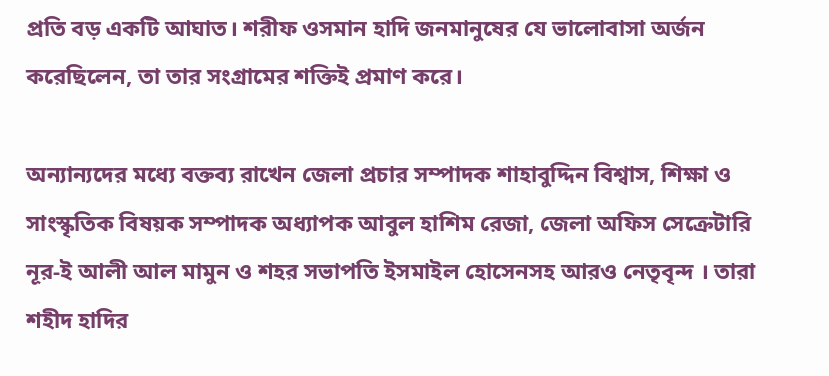প্রতি বড় একটি আঘাত। শরীফ ওসমান হাদি জনমানুষের যে ভালোবাসা অর্জন করেছিলেন, তা তার সংগ্রামের শক্তিই প্রমাণ করে।

অন্যান্যদের মধ্যে বক্তব্য রাখেন জেলা প্রচার সম্পাদক শাহাবুদ্দিন বিশ্বাস, শিক্ষা ও সাংস্কৃতিক বিষয়ক সম্পাদক অধ্যাপক আবুল হাশিম রেজা, জেলা অফিস সেক্রেটারি নূর-ই আলী আল মামুন ও শহর সভাপতি ইসমাইল হোসেনসহ আরও নেতৃবৃন্দ । তারা শহীদ হাদির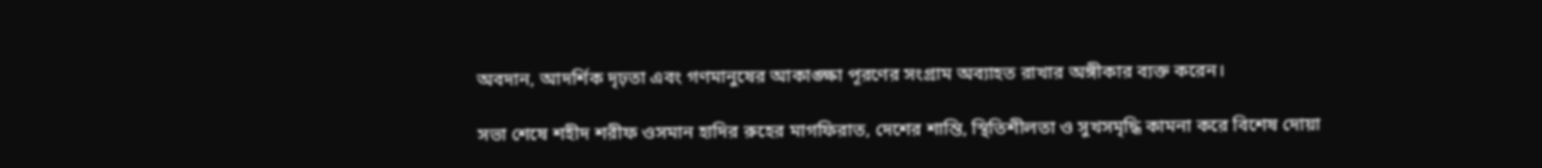অবদান, আদর্শিক দৃঢ়তা এবং গণমানুষের আকাঙ্ক্ষা পূরণের সংগ্রাম অব্যাহত রাখার অঙ্গীকার ব্যক্ত করেন।

সভা শেষে শহীদ শরীফ ওসমান হাদির রুহের মাগফিরাত, দেশের শান্তি, স্থিতিশীলতা ও সুখসমৃদ্ধি কামনা করে বিশেষ দোয়া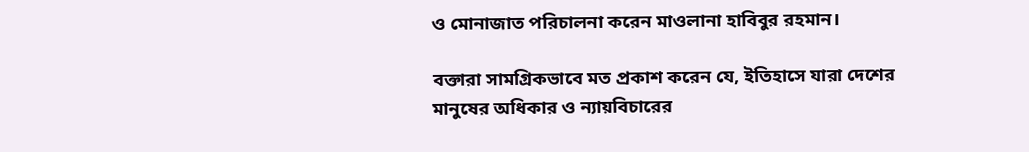ও মোনাজাত পরিচালনা করেন মাওলানা হাবিবুর রহমান।

বক্তারা সামগ্রিকভাবে মত প্রকাশ করেন যে, ইতিহাসে যারা দেশের মানুষের অধিকার ও ন্যায়বিচারের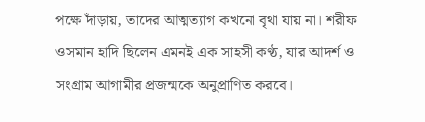পক্ষে দাঁড়ায়, তাদের আত্মত্যাগ কখনো বৃথা যায় না। শরীফ ওসমান হাদি ছিলেন এমনই এক সাহসী কণ্ঠ, যার আদর্শ ও সংগ্রাম আগামীর প্রজন্মকে অনুপ্রাণিত করবে।